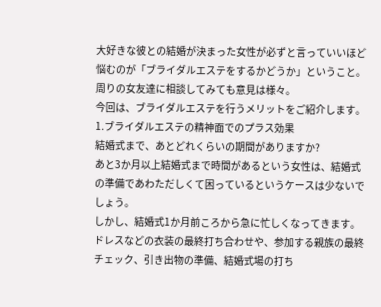大好きな彼との結婚が決まった女性が必ずと言っていいほど悩むのが「ブライダルエステをするかどうか」ということ。
周りの女友達に相談してみても意見は様々。
今回は、ブライダルエステを行うメリットをご紹介します。
1.ブライダルエステの精神面でのプラス効果
結婚式まで、あとどれくらいの期間がありますか?
あと3か月以上結婚式まで時間があるという女性は、結婚式の準備であわただしくて困っているというケースは少ないでしょう。
しかし、結婚式1か月前ころから急に忙しくなってきます。
ドレスなどの衣装の最終打ち合わせや、参加する親族の最終チェック、引き出物の準備、結婚式場の打ち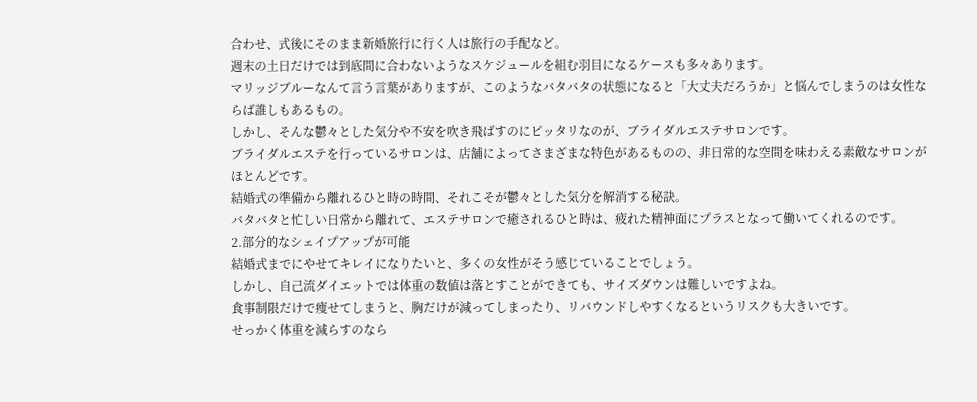合わせ、式後にそのまま新婚旅行に行く人は旅行の手配など。
週末の土日だけでは到底間に合わないようなスケジュールを組む羽目になるケースも多々あります。
マリッジブルーなんて言う言葉がありますが、このようなバタバタの状態になると「大丈夫だろうか」と悩んでしまうのは女性ならば誰しもあるもの。
しかし、そんな鬱々とした気分や不安を吹き飛ばすのにピッタリなのが、ブライダルエステサロンです。
ブライダルエステを行っているサロンは、店舗によってさまざまな特色があるものの、非日常的な空間を味わえる素敵なサロンがほとんどです。
結婚式の準備から離れるひと時の時間、それこそが鬱々とした気分を解消する秘訣。
バタバタと忙しい日常から離れて、エステサロンで癒されるひと時は、疲れた精神面にプラスとなって働いてくれるのです。
2.部分的なシェイプアップが可能
結婚式までにやせてキレイになりたいと、多くの女性がそう感じていることでしょう。
しかし、自己流ダイエットでは体重の数値は落とすことができても、サイズダウンは難しいですよね。
食事制限だけで痩せてしまうと、胸だけが減ってしまったり、リバウンドしやすくなるというリスクも大きいです。
せっかく体重を減らすのなら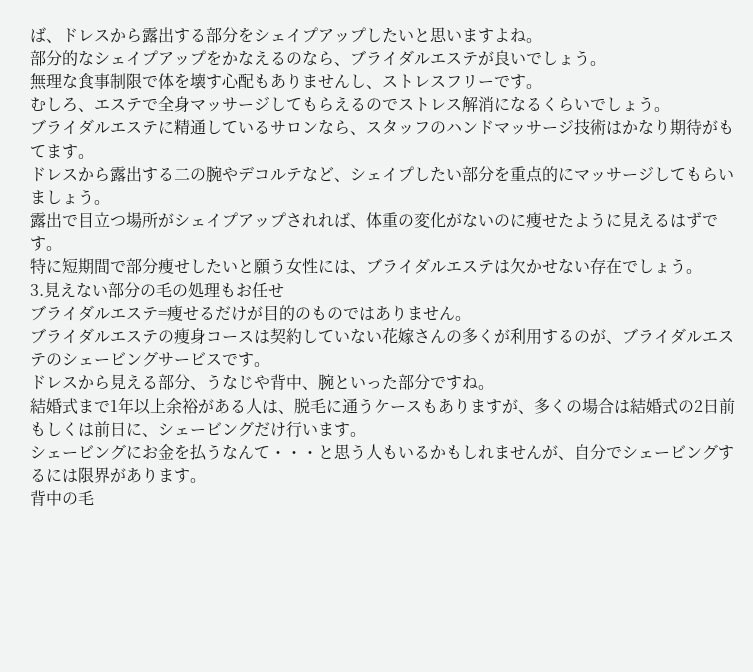ば、ドレスから露出する部分をシェイプアップしたいと思いますよね。
部分的なシェイプアップをかなえるのなら、ブライダルエステが良いでしょう。
無理な食事制限で体を壊す心配もありませんし、ストレスフリーです。
むしろ、エステで全身マッサージしてもらえるのでストレス解消になるくらいでしょう。
ブライダルエステに精通しているサロンなら、スタッフのハンドマッサージ技術はかなり期待がもてます。
ドレスから露出する二の腕やデコルテなど、シェイプしたい部分を重点的にマッサージしてもらいましょう。
露出で目立つ場所がシェイプアップされれば、体重の変化がないのに痩せたように見えるはずです。
特に短期間で部分痩せしたいと願う女性には、ブライダルエステは欠かせない存在でしょう。
3.見えない部分の毛の処理もお任せ
ブライダルエステ=痩せるだけが目的のものではありません。
ブライダルエステの痩身コースは契約していない花嫁さんの多くが利用するのが、ブライダルエステのシェービングサービスです。
ドレスから見える部分、うなじや背中、腕といった部分ですね。
結婚式まで1年以上余裕がある人は、脱毛に通うケースもありますが、多くの場合は結婚式の2日前もしくは前日に、シェービングだけ行います。
シェービングにお金を払うなんて・・・と思う人もいるかもしれませんが、自分でシェービングするには限界があります。
背中の毛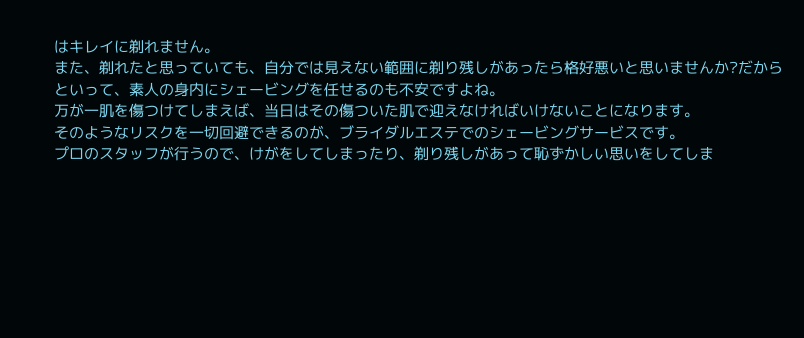はキレイに剃れません。
また、剃れたと思っていても、自分では見えない範囲に剃り残しがあったら格好悪いと思いませんか?だからといって、素人の身内にシェービングを任せるのも不安ですよね。
万が一肌を傷つけてしまえば、当日はその傷ついた肌で迎えなければいけないことになります。
そのようなリスクを一切回避できるのが、ブライダルエステでのシェービングサービスです。
プロのスタッフが行うので、けがをしてしまったり、剃り残しがあって恥ずかしい思いをしてしま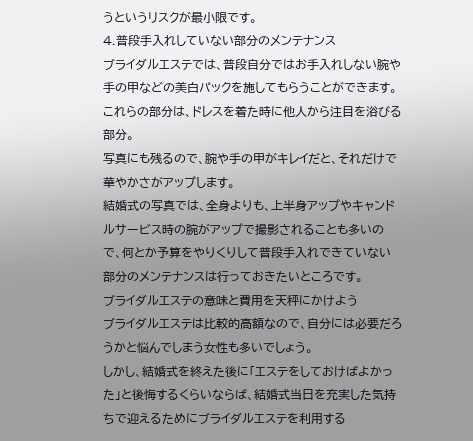うというリスクが最小限です。
4.普段手入れしていない部分のメンテナンス
ブライダルエステでは、普段自分ではお手入れしない腕や手の甲などの美白パックを施してもらうことができます。
これらの部分は、ドレスを着た時に他人から注目を浴びる部分。
写真にも残るので、腕や手の甲がキレイだと、それだけで華やかさがアップします。
結婚式の写真では、全身よりも、上半身アップやキャンドルサービス時の腕がアップで撮影されることも多いので、何とか予算をやりくりして普段手入れできていない部分のメンテナンスは行っておきたいところです。
ブライダルエステの意味と費用を天秤にかけよう
ブライダルエステは比較的高額なので、自分には必要だろうかと悩んでしまう女性も多いでしょう。
しかし、結婚式を終えた後に「エステをしておけばよかった」と後悔するくらいならば、結婚式当日を充実した気持ちで迎えるためにブライダルエステを利用する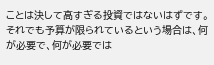ことは決して高すぎる投資ではないはずです。
それでも予算が限られているという場合は、何が必要で、何が必要では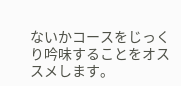ないかコースをじっくり吟味することをオススメします。